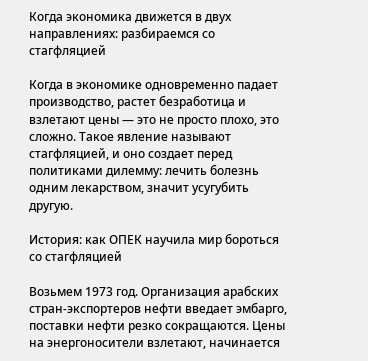Когда экономика движется в двух направлениях: разбираемся со стагфляцией

Когда в экономике одновременно падает производство, растет безработица и взлетают цены — это не просто плохо, это сложно. Такое явление называют стагфляцией, и оно создает перед политиками дилемму: лечить болезнь одним лекарством, значит усугубить другую.

История: как ОПЕК научила мир бороться со стагфляцией

Возьмем 1973 год. Организация арабских стран-экспортеров нефти введает эмбарго, поставки нефти резко сокращаются. Цены на энергоносители взлетают, начинается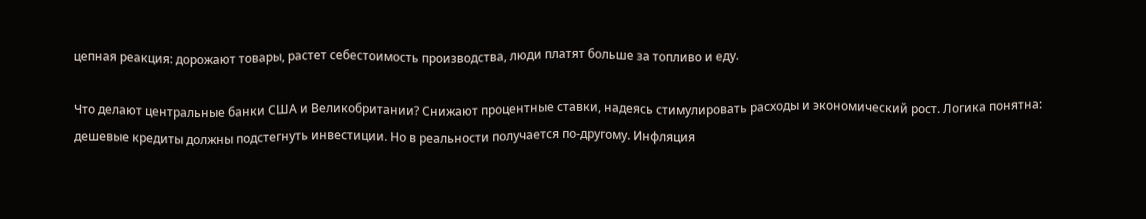цепная реакция: дорожают товары, растет себестоимость производства, люди платят больше за топливо и еду.

Что делают центральные банки США и Великобритании? Снижают процентные ставки, надеясь стимулировать расходы и экономический рост. Логика понятна: дешевые кредиты должны подстегнуть инвестиции. Но в реальности получается по-другому. Инфляция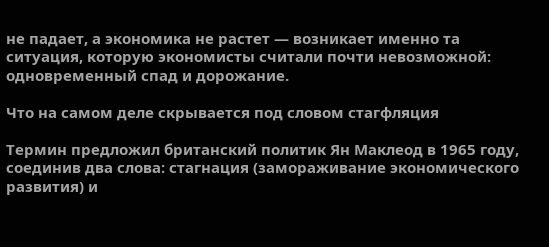не падает, а экономика не растет — возникает именно та ситуация, которую экономисты считали почти невозможной: одновременный спад и дорожание.

Что на самом деле скрывается под словом стагфляция

Термин предложил британский политик Ян Маклеод в 1965 году, соединив два слова: стагнация (замораживание экономического развития) и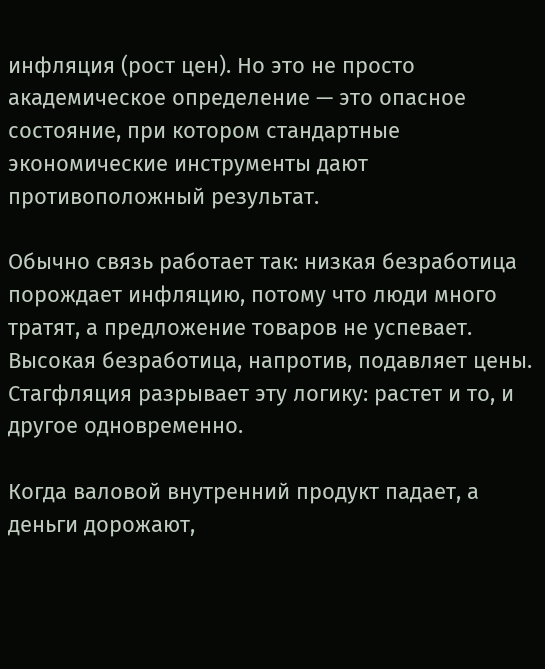инфляция (рост цен). Но это не просто академическое определение — это опасное состояние, при котором стандартные экономические инструменты дают противоположный результат.

Обычно связь работает так: низкая безработица порождает инфляцию, потому что люди много тратят, а предложение товаров не успевает. Высокая безработица, напротив, подавляет цены. Стагфляция разрывает эту логику: растет и то, и другое одновременно.

Когда валовой внутренний продукт падает, а деньги дорожают,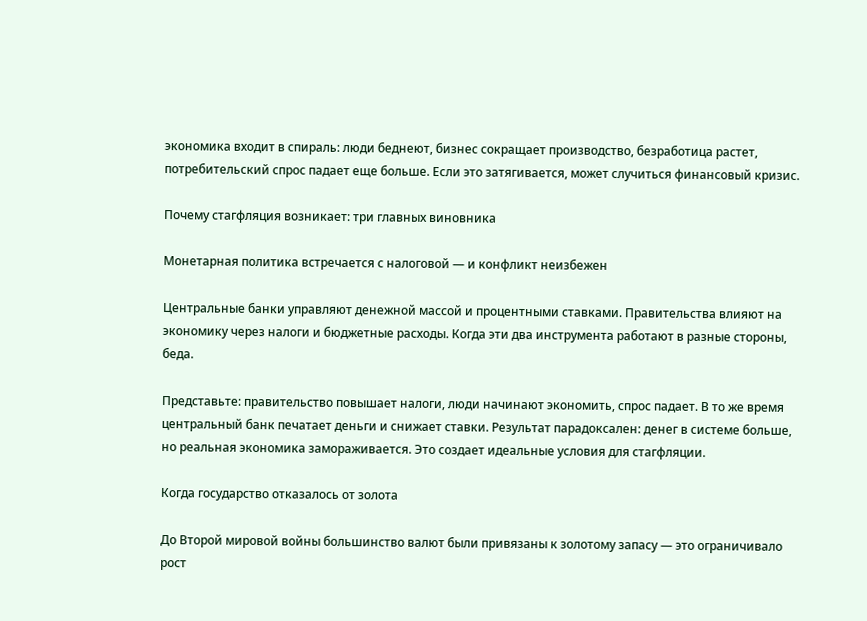экономика входит в спираль: люди беднеют, бизнес сокращает производство, безработица растет, потребительский спрос падает еще больше. Если это затягивается, может случиться финансовый кризис.

Почему стагфляция возникает: три главных виновника

Монетарная политика встречается с налоговой — и конфликт неизбежен

Центральные банки управляют денежной массой и процентными ставками. Правительства влияют на экономику через налоги и бюджетные расходы. Когда эти два инструмента работают в разные стороны, беда.

Представьте: правительство повышает налоги, люди начинают экономить, спрос падает. В то же время центральный банк печатает деньги и снижает ставки. Результат парадоксален: денег в системе больше, но реальная экономика замораживается. Это создает идеальные условия для стагфляции.

Когда государство отказалось от золота

До Второй мировой войны большинство валют были привязаны к золотому запасу — это ограничивало рост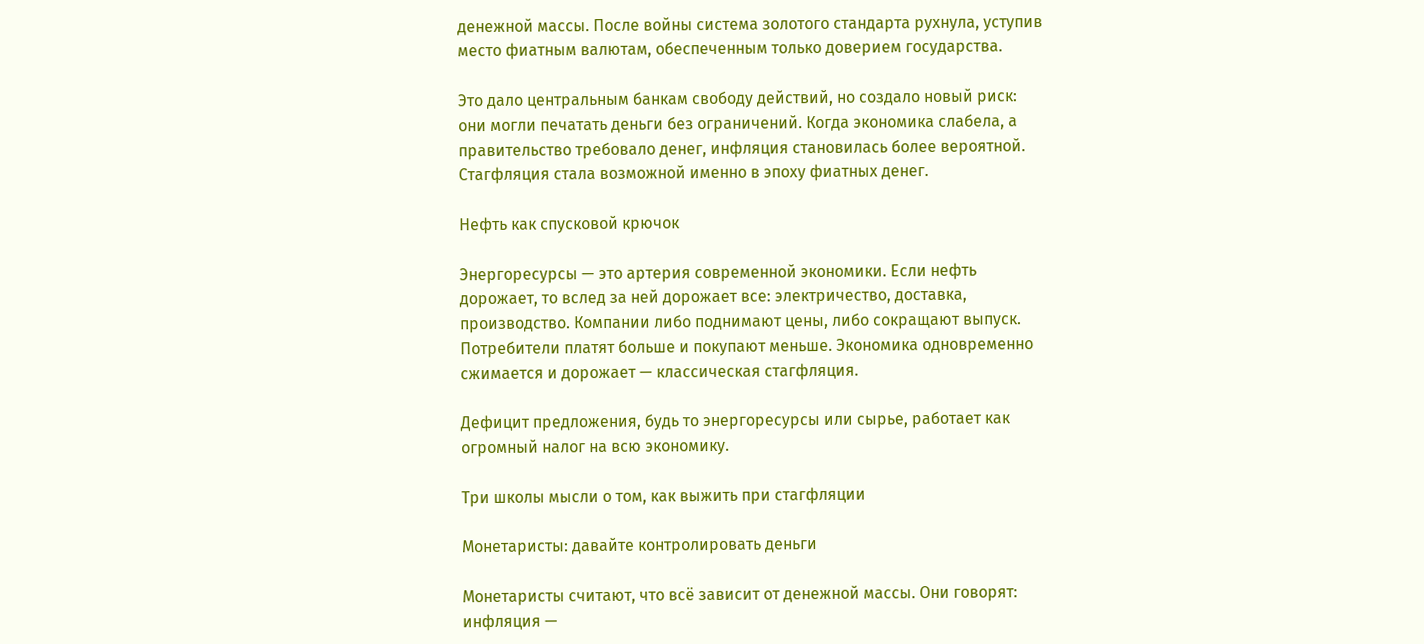денежной массы. После войны система золотого стандарта рухнула, уступив место фиатным валютам, обеспеченным только доверием государства.

Это дало центральным банкам свободу действий, но создало новый риск: они могли печатать деньги без ограничений. Когда экономика слабела, а правительство требовало денег, инфляция становилась более вероятной. Стагфляция стала возможной именно в эпоху фиатных денег.

Нефть как спусковой крючок

Энергоресурсы — это артерия современной экономики. Если нефть дорожает, то вслед за ней дорожает все: электричество, доставка, производство. Компании либо поднимают цены, либо сокращают выпуск. Потребители платят больше и покупают меньше. Экономика одновременно сжимается и дорожает — классическая стагфляция.

Дефицит предложения, будь то энергоресурсы или сырье, работает как огромный налог на всю экономику.

Три школы мысли о том, как выжить при стагфляции

Монетаристы: давайте контролировать деньги

Монетаристы считают, что всё зависит от денежной массы. Они говорят: инфляция —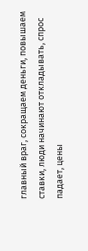главный враг, сокращаем деньги, повышаем ставки, люди начинают откладывать, спрос падает, цены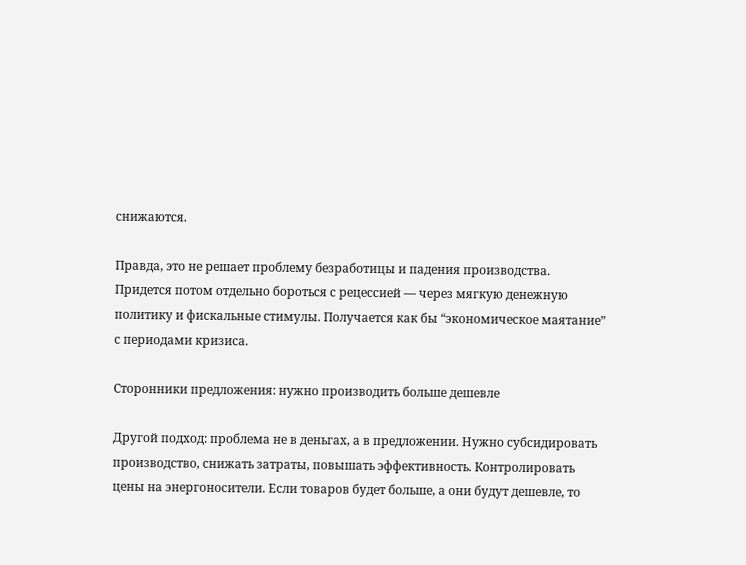снижаются.

Правда, это не решает проблему безработицы и падения производства. Придется потом отдельно бороться с рецессией — через мягкую денежную политику и фискальные стимулы. Получается как бы “экономическое маятание” с периодами кризиса.

Сторонники предложения: нужно производить больше дешевле

Другой подход: проблема не в деньгах, а в предложении. Нужно субсидировать производство, снижать затраты, повышать эффективность. Контролировать цены на энергоносители. Если товаров будет больше, а они будут дешевле, то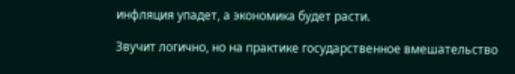инфляция упадет, а экономика будет расти.

Звучит логично, но на практике государственное вмешательство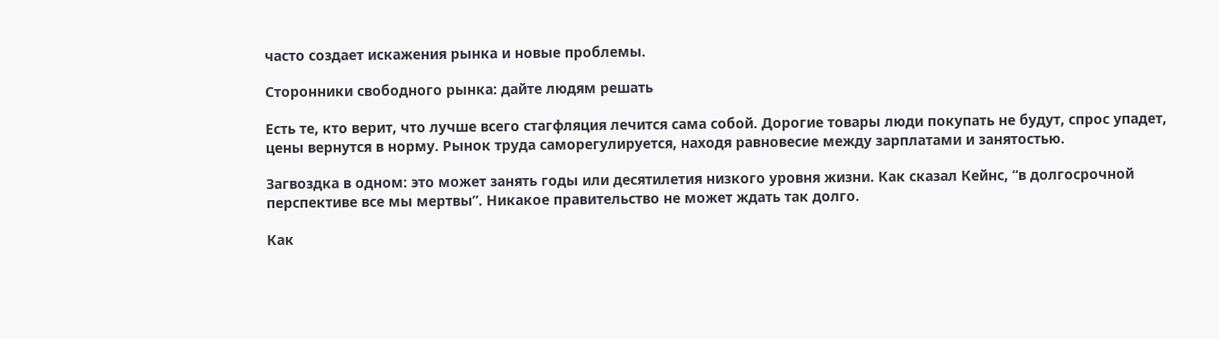часто создает искажения рынка и новые проблемы.

Сторонники свободного рынка: дайте людям решать

Есть те, кто верит, что лучше всего стагфляция лечится сама собой. Дорогие товары люди покупать не будут, спрос упадет, цены вернутся в норму. Рынок труда саморегулируется, находя равновесие между зарплатами и занятостью.

Загвоздка в одном: это может занять годы или десятилетия низкого уровня жизни. Как сказал Кейнс, “в долгосрочной перспективе все мы мертвы”. Никакое правительство не может ждать так долго.

Как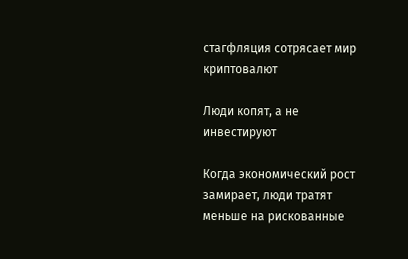стагфляция сотрясает мир криптовалют

Люди копят, а не инвестируют

Когда экономический рост замирает, люди тратят меньше на рискованные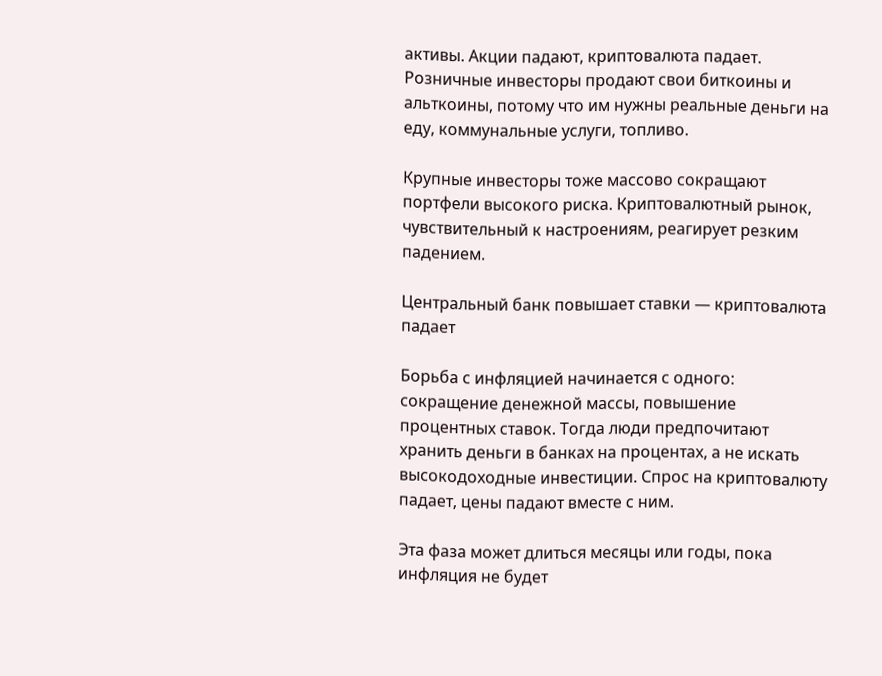активы. Акции падают, криптовалюта падает. Розничные инвесторы продают свои биткоины и альткоины, потому что им нужны реальные деньги на еду, коммунальные услуги, топливо.

Крупные инвесторы тоже массово сокращают портфели высокого риска. Криптовалютный рынок, чувствительный к настроениям, реагирует резким падением.

Центральный банк повышает ставки — криптовалюта падает

Борьба с инфляцией начинается с одного: сокращение денежной массы, повышение процентных ставок. Тогда люди предпочитают хранить деньги в банках на процентах, а не искать высокодоходные инвестиции. Спрос на криптовалюту падает, цены падают вместе с ним.

Эта фаза может длиться месяцы или годы, пока инфляция не будет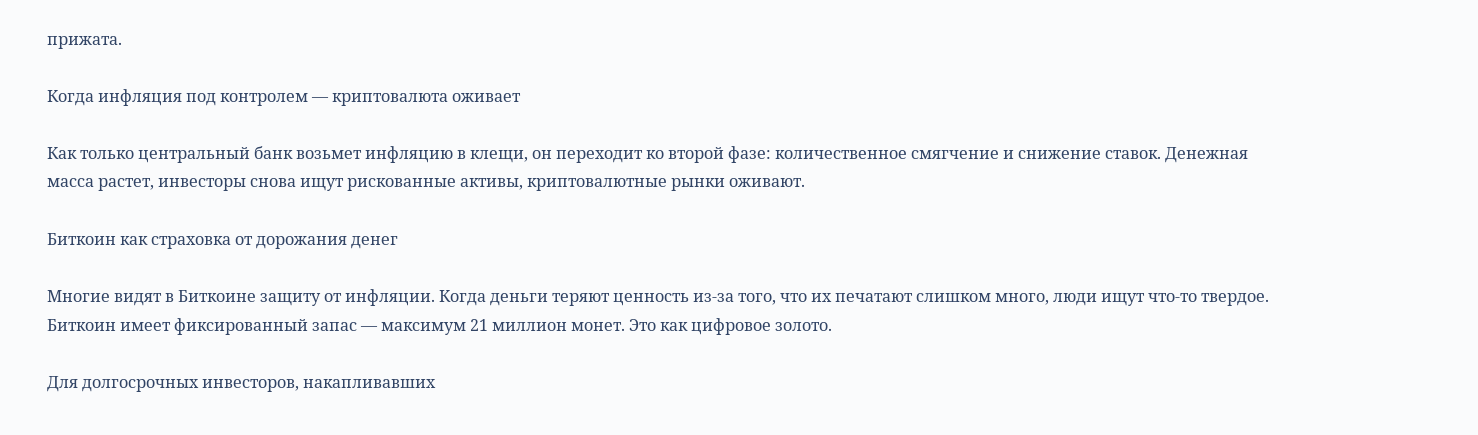прижата.

Когда инфляция под контролем — криптовалюта оживает

Как только центральный банк возьмет инфляцию в клещи, он переходит ко второй фазе: количественное смягчение и снижение ставок. Денежная масса растет, инвесторы снова ищут рискованные активы, криптовалютные рынки оживают.

Биткоин как страховка от дорожания денег

Многие видят в Биткоине защиту от инфляции. Когда деньги теряют ценность из-за того, что их печатают слишком много, люди ищут что-то твердое. Биткоин имеет фиксированный запас — максимум 21 миллион монет. Это как цифровое золото.

Для долгосрочных инвесторов, накапливавших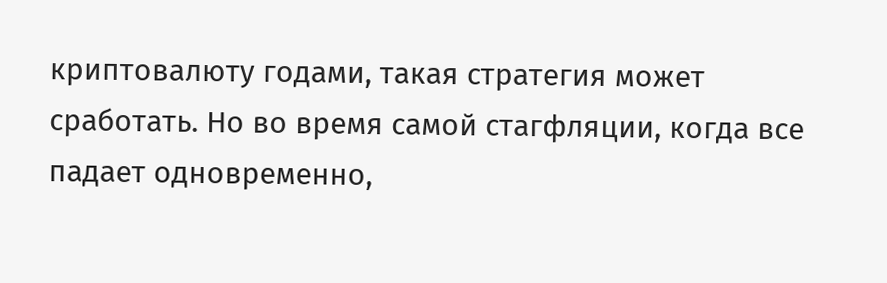криптовалюту годами, такая стратегия может сработать. Но во время самой стагфляции, когда все падает одновременно,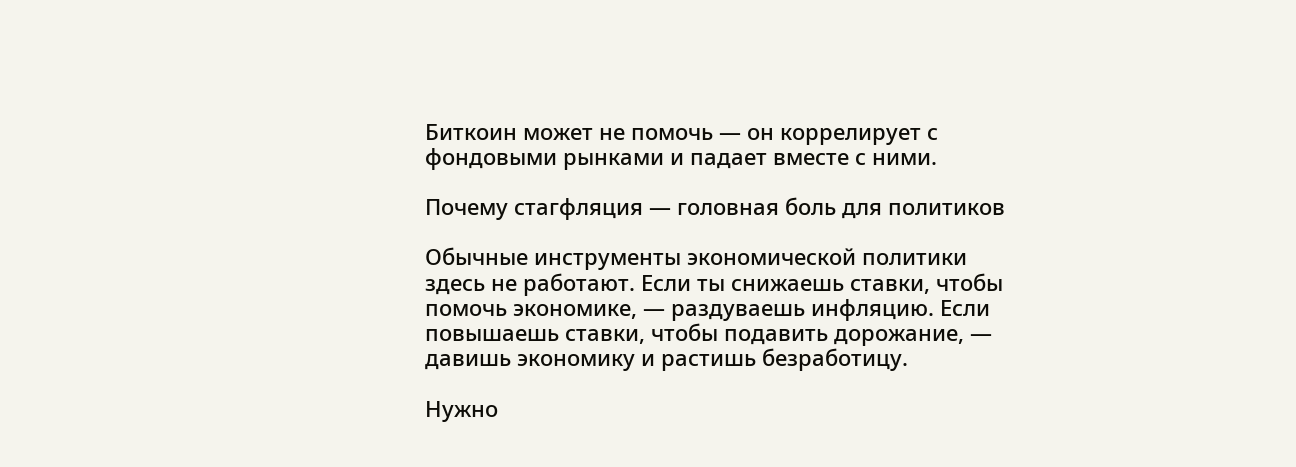Биткоин может не помочь — он коррелирует с фондовыми рынками и падает вместе с ними.

Почему стагфляция — головная боль для политиков

Обычные инструменты экономической политики здесь не работают. Если ты снижаешь ставки, чтобы помочь экономике, — раздуваешь инфляцию. Если повышаешь ставки, чтобы подавить дорожание, — давишь экономику и растишь безработицу.

Нужно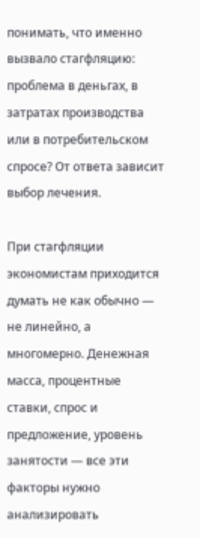понимать, что именно вызвало стагфляцию: проблема в деньгах, в затратах производства или в потребительском спросе? От ответа зависит выбор лечения.

При стагфляции экономистам приходится думать не как обычно — не линейно, а многомерно. Денежная масса, процентные ставки, спрос и предложение, уровень занятости — все эти факторы нужно анализировать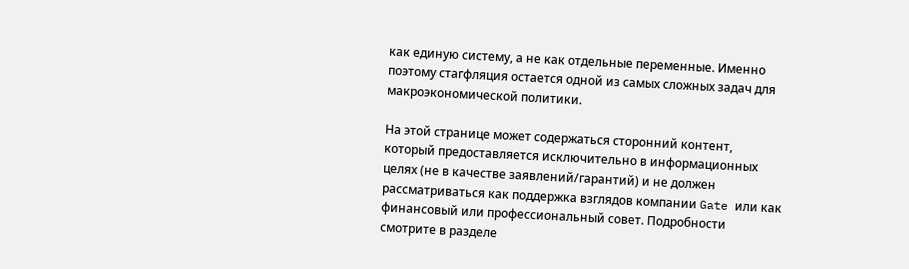как единую систему, а не как отдельные переменные. Именно поэтому стагфляция остается одной из самых сложных задач для макроэкономической политики.

На этой странице может содержаться сторонний контент, который предоставляется исключительно в информационных целях (не в качестве заявлений/гарантий) и не должен рассматриваться как поддержка взглядов компании Gate или как финансовый или профессиональный совет. Подробности смотрите в разделе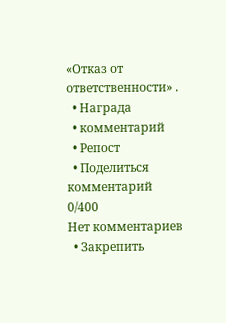«Отказ от ответственности» .
  • Награда
  • комментарий
  • Репост
  • Поделиться
комментарий
0/400
Нет комментариев
  • Закрепить